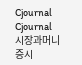Cjournal
Cjournal
시장과머니  증시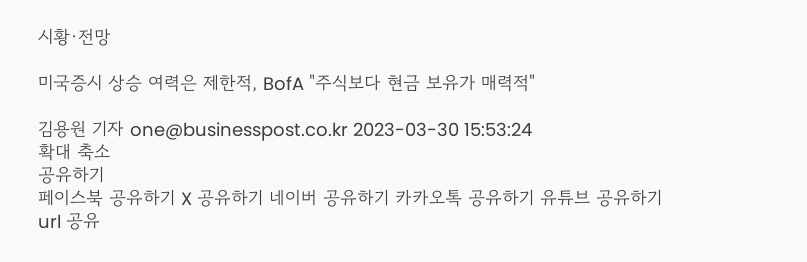시황·전망

미국증시 상승 여력은 제한적, BofA "주식보다 현금 보유가 매력적"

김용원 기자 one@businesspost.co.kr 2023-03-30 15:53:24
확대 축소
공유하기
페이스북 공유하기 X 공유하기 네이버 공유하기 카카오톡 공유하기 유튜브 공유하기 url 공유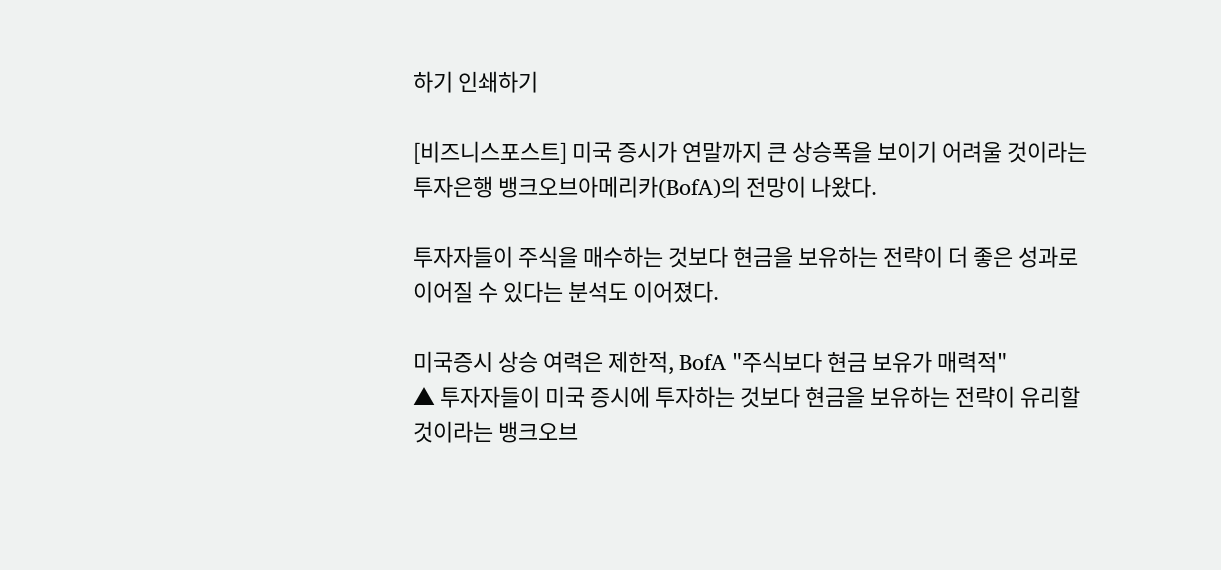하기 인쇄하기

[비즈니스포스트] 미국 증시가 연말까지 큰 상승폭을 보이기 어려울 것이라는 투자은행 뱅크오브아메리카(BofA)의 전망이 나왔다.

투자자들이 주식을 매수하는 것보다 현금을 보유하는 전략이 더 좋은 성과로 이어질 수 있다는 분석도 이어졌다.

미국증시 상승 여력은 제한적, BofA "주식보다 현금 보유가 매력적"
▲ 투자자들이 미국 증시에 투자하는 것보다 현금을 보유하는 전략이 유리할 것이라는 뱅크오브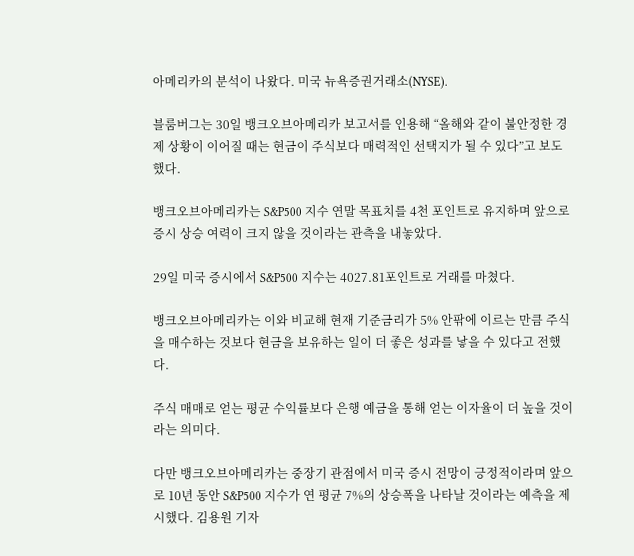아메리카의 분석이 나왔다. 미국 뉴욕증권거래소(NYSE).

블룸버그는 30일 뱅크오브아메리카 보고서를 인용해 “올해와 같이 불안정한 경제 상황이 이어질 때는 현금이 주식보다 매력적인 선택지가 될 수 있다”고 보도했다.

뱅크오브아메리카는 S&P500 지수 연말 목표치를 4천 포인트로 유지하며 앞으로 증시 상승 여력이 크지 않을 것이라는 관측을 내놓았다.

29일 미국 증시에서 S&P500 지수는 4027.81포인트로 거래를 마쳤다.

뱅크오브아메리카는 이와 비교해 현재 기준금리가 5% 안팎에 이르는 만큼 주식을 매수하는 것보다 현금을 보유하는 일이 더 좋은 성과를 낳을 수 있다고 전했다.

주식 매매로 얻는 평균 수익률보다 은행 예금을 통해 얻는 이자율이 더 높을 것이라는 의미다.

다만 뱅크오브아메리카는 중장기 관점에서 미국 증시 전망이 긍정적이라며 앞으로 10년 동안 S&P500 지수가 연 평균 7%의 상승폭을 나타날 것이라는 예측을 제시했다. 김용원 기자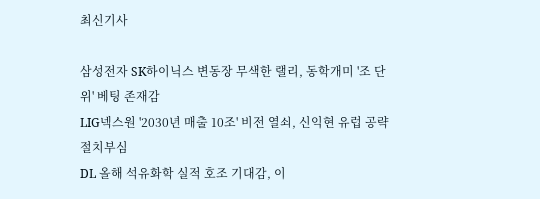최신기사

삼성전자 SK하이닉스 변동장 무색한 랠리, 동학개미 '조 단위' 베팅 존재감
LIG넥스원 '2030년 매출 10조' 비전 열쇠, 신익현 유럽 공략 절치부심
DL 올해 석유화학 실적 호조 기대감, 이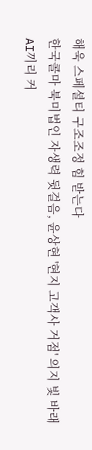해욱 스페셜티 구조조정 힘 받는다
한국콜마 북미법인 자생력 뒷걸음, 윤상현 '현지 고객사 거점' 의지 빛 바래
AI끼리 커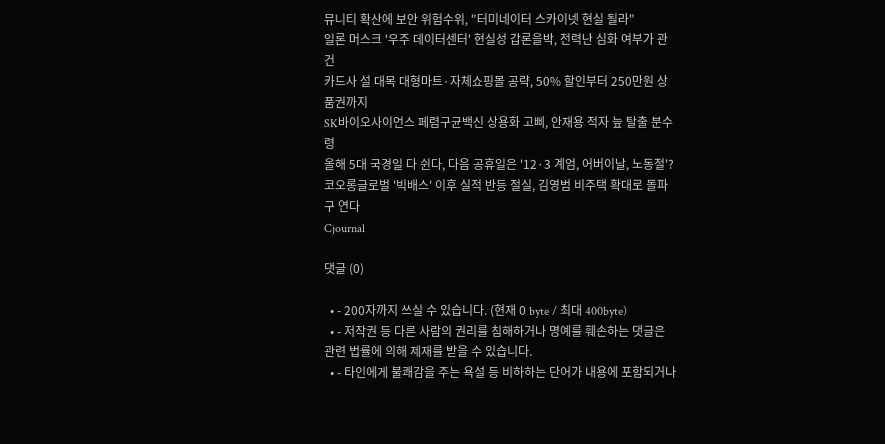뮤니티 확산에 보안 위험수위, "터미네이터 스카이넷 현실 될라"
일론 머스크 '우주 데이터센터' 현실성 갑론을박, 전력난 심화 여부가 관건
카드사 설 대목 대형마트·자체쇼핑몰 공략, 50% 할인부터 250만원 상품권까지
SK바이오사이언스 페렴구균백신 상용화 고삐, 안재용 적자 늪 탈출 분수령
올해 5대 국경일 다 쉰다, 다음 공휴일은 '12·3 계엄, 어버이날, 노동절'?
코오롱글로벌 '빅배스' 이후 실적 반등 절실, 김영범 비주택 확대로 돌파구 연다
Cjournal

댓글 (0)

  • - 200자까지 쓰실 수 있습니다. (현재 0 byte / 최대 400byte)
  • - 저작권 등 다른 사람의 권리를 침해하거나 명예를 훼손하는 댓글은 관련 법률에 의해 제재를 받을 수 있습니다.
  • - 타인에게 불쾌감을 주는 욕설 등 비하하는 단어가 내용에 포함되거나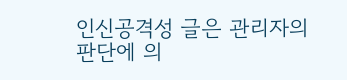인신공격성 글은 관리자의 판단에 의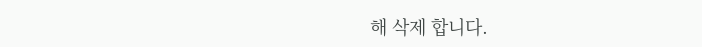해 삭제 합니다.